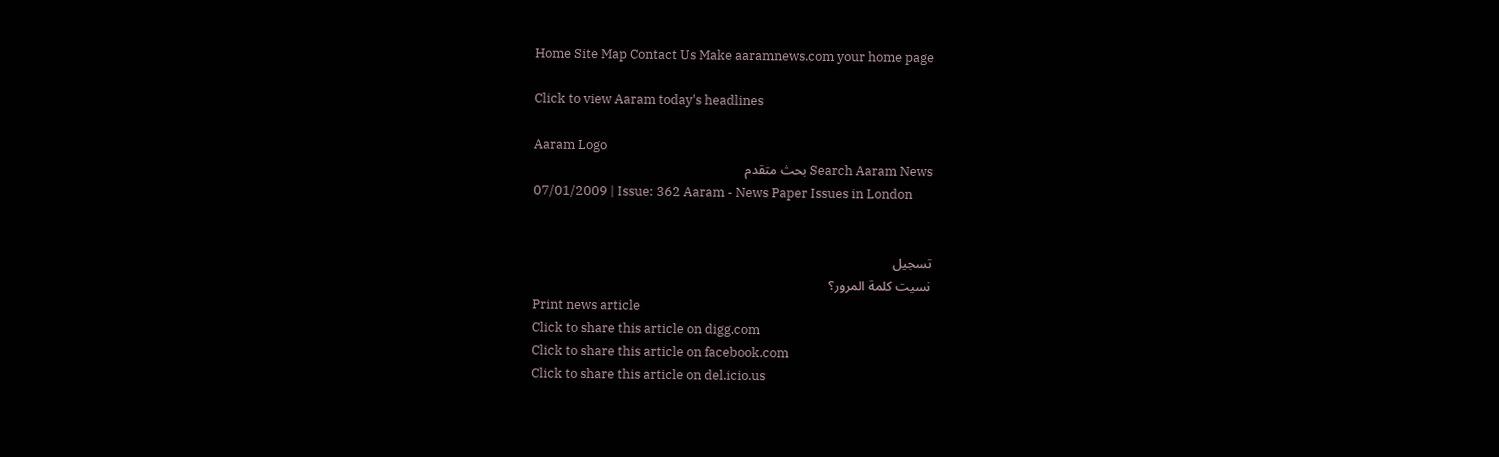Home Site Map Contact Us Make aaramnews.com your home page

Click to view Aaram today's headlines

Aaram Logo
Search Aaram News بحث متقدم
07/01/2009 | Issue: 362 Aaram - News Paper Issues in London


تسجيل
نسيت كلمة المرور؟
Print news article
Click to share this article on digg.com
Click to share this article on facebook.com
Click to share this article on del.icio.us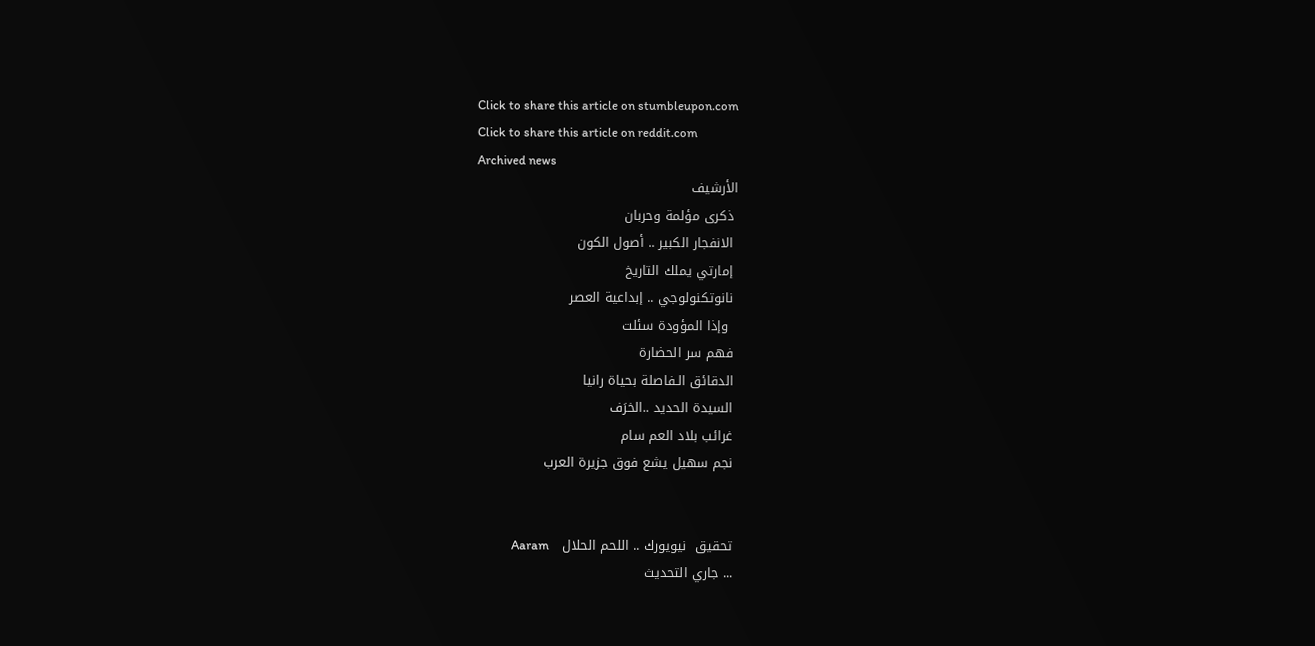Click to share this article on stumbleupon.com
Click to share this article on reddit.com
Archived news
الأرشيف
 ذكرى مؤلمة وحربان
 الانفجار الكبير .. أصول الكون
 إمارتي يملك التاريخ
 نانوتكنولوجي .. إبداعية العصر
  وإذا المؤودة سئلت
 فهم سر الحضارة
 الدقائق الـفاصلة بحياة رانيا
 السيدة الحديد ..الخرَف
 غرائب بلاد العم سام
 نجم سهيل يشع فوق جزيرة العرب


 تحقيق  نيويورك .. اللحم الحلال   Aaram
 ... جاري التحديث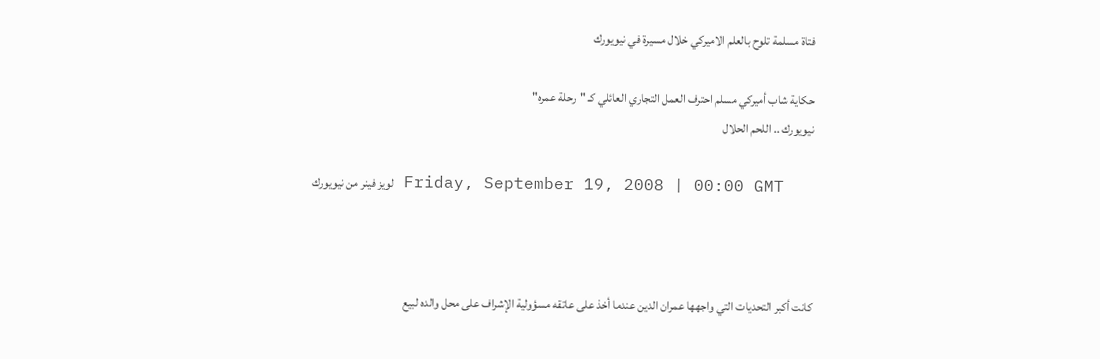فتاة مسلمة تلوح بالعلم الاميركي خلال مسيرة في نيويورك

حكاية شاب أميركي مسلم احترف العمل التجاري العائلي كـ "رحلة عمره"
نيويورك .. اللحم الحلال

   Friday, September 19, 2008 | 00:00 GMT لويز فينر من نيويورك



كانت أكبر التحديات التي واجهها عمران الدين عندما أخذ على عاتقه مسؤولية الإشراف على محل والده لبيع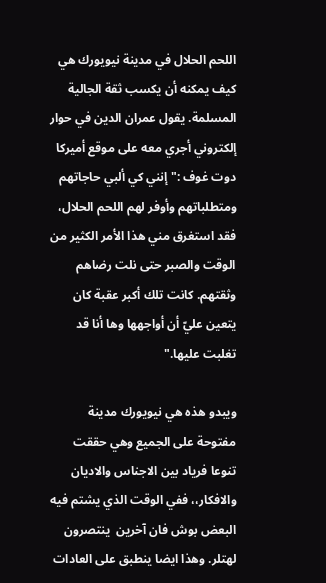اللحم الحلال في مدينة نيويورك هي كيف يمكنه أن يكسب ثقة الجالية المسلمة. يقول عمران الدين في حوار إلكتروني أجري معه على موقع أميركا دوت غوف :"إنني كي ألبي حاجاتهم ومتطلباتهم وأوفر لهم اللحم الحلال، فقد استغرق مني هذا الأمر الكثير من الوقت والصبر حتى نلت رضاهم وثقتهم. كانت تلك أكبر عقبة كان يتعين عليّ أن أواجهها وها أنا قد تغلبت عليها."

ويبدو هذه هي نيويورك مدينة مفتوحة على الجميع وهي حققت تنوعا فرياد بين الاجناس والاديان والافكار،، ففي الوقت الذي يشتم فيه البعض بوش فان آخرين  ينتصرون لهتلر. وهذا ايضا ينطبق على العادات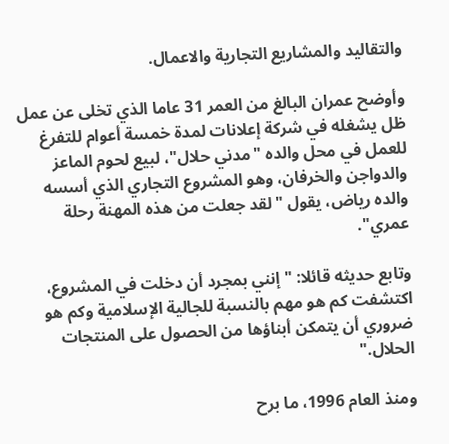والتقاليد والمشاريع التجارية والاعمال.

وأوضح عمران البالغ من العمر 31 عاما الذي تخلى عن عمل ظل يشغله في شركة إعلانات لمدة خمسة أعوام للتفرغ للعمل في محل والده "مدني حلال"، لبيع لحوم الماعز والدواجن والخرفان، وهو المشروع التجاري الذي أسسه والده رياض، يقول "لقد جعلت من هذه المهنة رحلة عمري".

وتابع حديثه قائلا: "إنني بمجرد أن دخلت في المشروع، اكتشفت كم هو مهم بالنسبة للجالية الإسلامية وكم هو ضروري أن يتمكن أبناؤها من الحصول على المنتجات الحلال."

ومنذ العام 1996، ما برح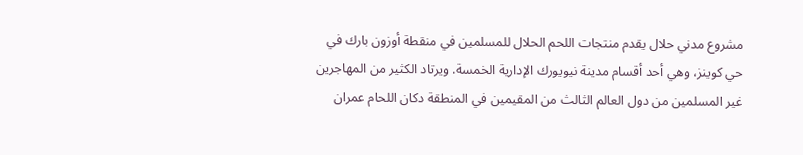مشروع مدني حلال يقدم منتجات اللحم الحلال للمسلمين في منقطة أوزون بارك في حي كوينز، وهي أحد أقسام مدينة نيويورك الإدارية الخمسة. ويرتاد الكثير من المهاجرين غير المسلمين من دول العالم الثالث من المقيمين في المنطقة دكان اللحام عمران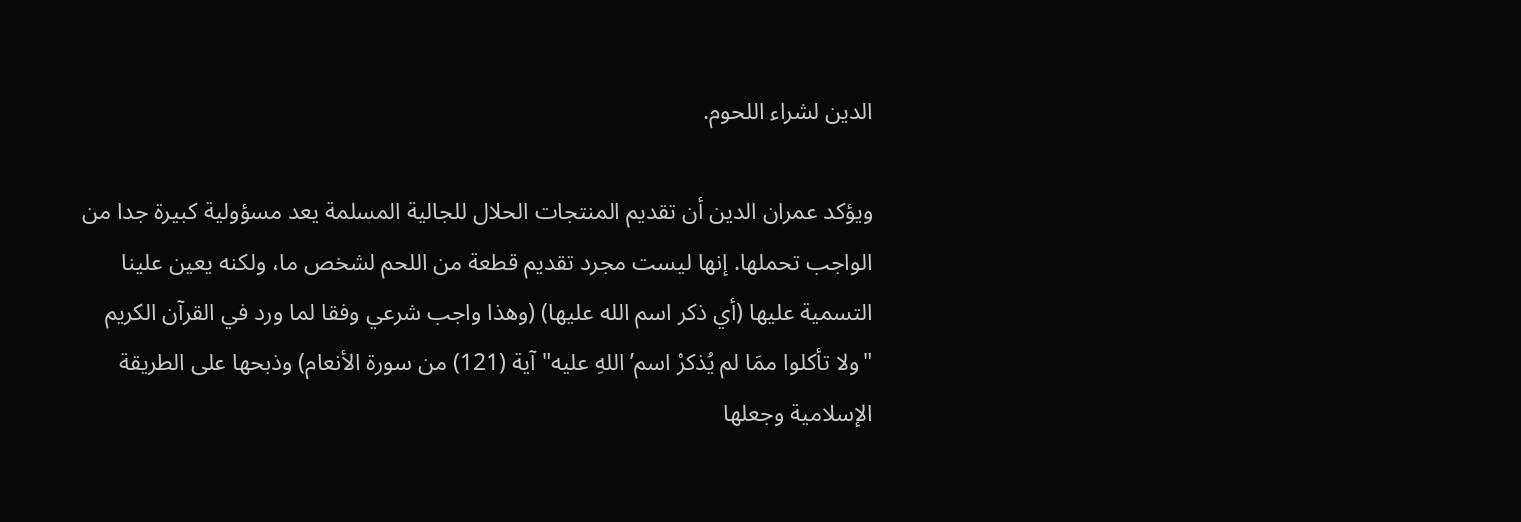الدين لشراء اللحوم.

ويؤكد عمران الدين أن تقديم المنتجات الحلال للجالية المسلمة يعد مسؤولية كبيرة جدا من الواجب تحملها. إنها ليست مجرد تقديم قطعة من اللحم لشخص ما، ولكنه يعين علينا التسمية عليها (أي ذكر اسم الله عليها) (وهذا واجب شرعي وفقا لما ورد في القرآن الكريم "ولا تأكلوا ممَا لم يُذكرْ اسم’ اللهِ عليه" آية (121) من سورة الأنعام) وذبحها على الطريقة الإسلامية وجعلها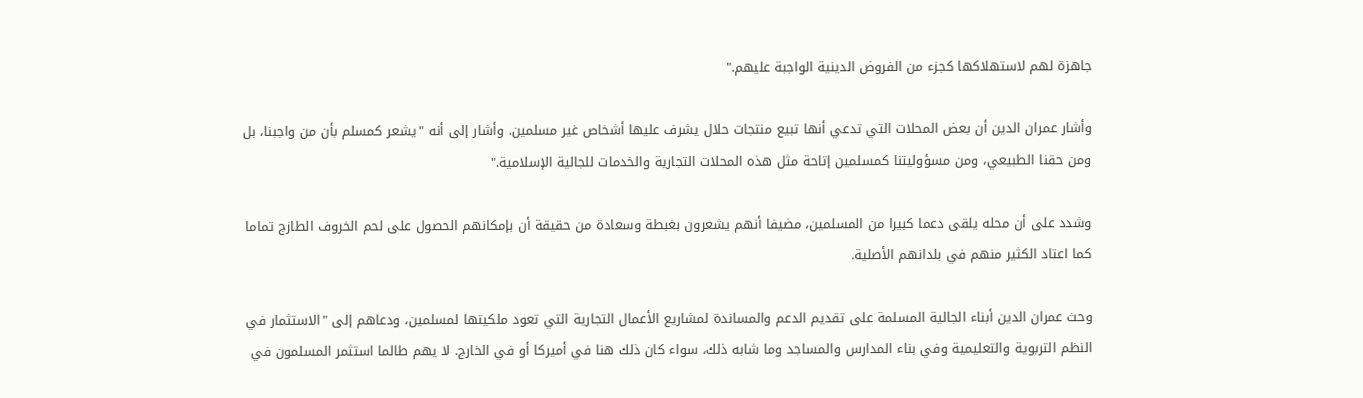جاهزة لهم لاستهلاكها كجزء من الفروض الدينية الواجبة عليهم."

وأشار عمران الدين أن بعض المحلات التي تدعي أنها تبيع منتجات حلال يشرف عليها أشخاص غير مسلمين. وأشار إلى أنه "يشعر كمسلم بأن من واجبنا، بل ومن حقنا الطبيعي، ومن مسؤوليتنا كمسلمين إتاحة مثل هذه المحلات التجارية والخدمات للجالية الإسلامية."

وشدد على أن محله يلقى دعما كبيرا من المسلمين، مضيفا أنهم يشعرون بغبطة وسعادة من حقيقة أن بإمكانهم الحصول على لحم الخروف الطازج تماما كما اعتاد الكثير منهم في بلدانهم الأصلية.

وحث عمران الدين أبناء الجالية المسلمة على تقديم الدعم والمساندة لمشاريع الأعمال التجارية التي تعود ملكيتها لمسلمين، ودعاهم إلى "الاستثمار في النظم التربوية والتعليمية وفي بناء المدارس والمساجد وما شابه ذلك، سواء كان ذلك هنا في أميركا أو في الخارج. لا يهم طالما استثمر المسلمون في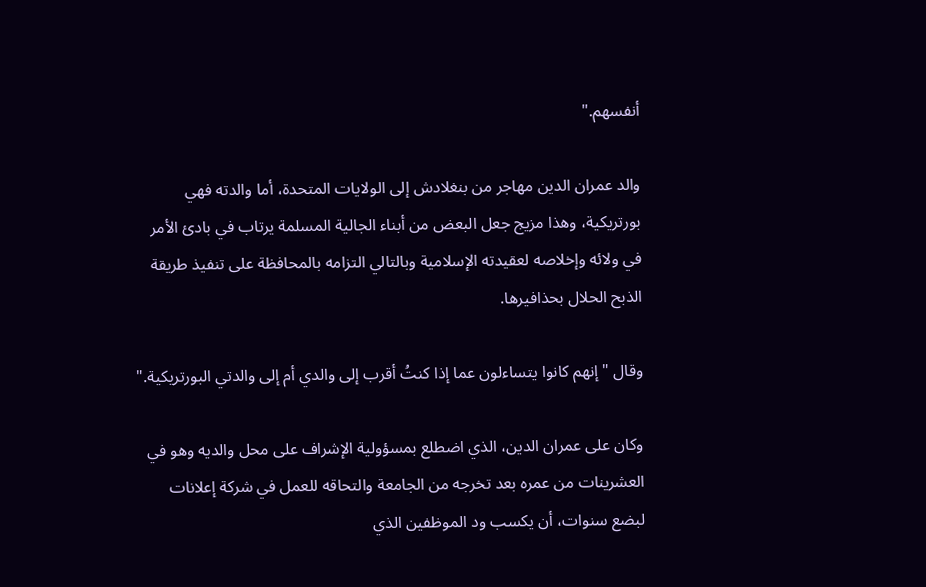أنفسهم."

والد عمران الدين مهاجر من بنغلادش إلى الولايات المتحدة، أما والدته فهي بورتريكية، وهذا مزيج جعل البعض من أبناء الجالية المسلمة يرتاب في بادئ الأمر في ولائه وإخلاصه لعقيدته الإسلامية وبالتالي التزامه بالمحافظة على تنفيذ طريقة الذبح الحلال بحذافيرها.

وقال "إنهم كانوا يتساءلون عما إذا كنتُ أقرب إلى والدي أم إلى والدتي البورتريكية."

وكان على عمران الدين، الذي اضطلع بمسؤولية الإشراف على محل والديه وهو في العشرينات من عمره بعد تخرجه من الجامعة والتحاقه للعمل في شركة إعلانات لبضع سنوات، أن يكسب ود الموظفين الذي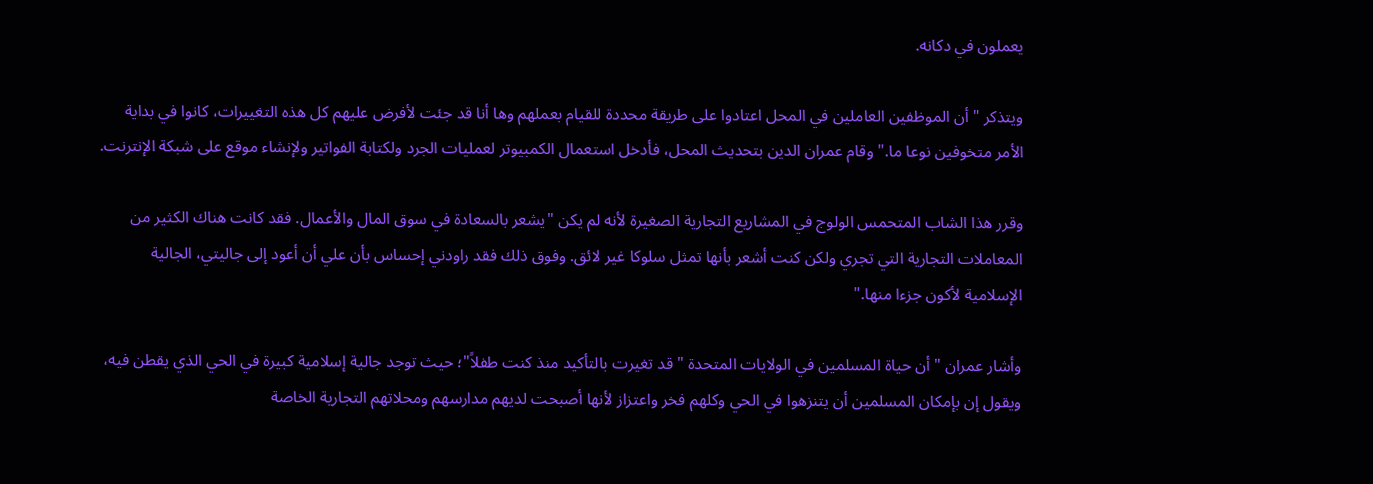يعملون في دكانه.

ويتذكر "أن الموظفين العاملين في المحل اعتادوا على طريقة محددة للقيام بعملهم وها أنا قد جئت لأفرض عليهم كل هذه التغييرات، كانوا في بداية الأمر متخوفين نوعا ما." وقام عمران الدين بتحديث المحل، فأدخل استعمال الكمبيوتر لعمليات الجرد ولكتابة الفواتير ولإنشاء موقع على شبكة الإنترنت.

وقرر هذا الشاب المتحمس الولوج في المشاريع التجارية الصغيرة لأنه لم يكن "يشعر بالسعادة في سوق المال والأعمال. فقد كانت هناك الكثير من المعاملات التجارية التي تجري ولكن كنت أشعر بأنها تمثل سلوكا غير لائق. وفوق ذلك فقد راودني إحساس بأن علي أن أعود إلى جاليتي، الجالية الإسلامية لأكون جزءا منها."

وأشار عمران "أن حياة المسلمين في الولايات المتحدة "قد تغيرت بالتأكيد منذ كنت طفلاً"؛ حيث توجد جالية إسلامية كبيرة في الحي الذي يقطن فيه، ويقول إن بإمكان المسلمين أن يتنزهوا في الحي وكلهم فخر واعتزاز لأنها أصبحت لديهم مدارسهم ومحلاتهم التجارية الخاصة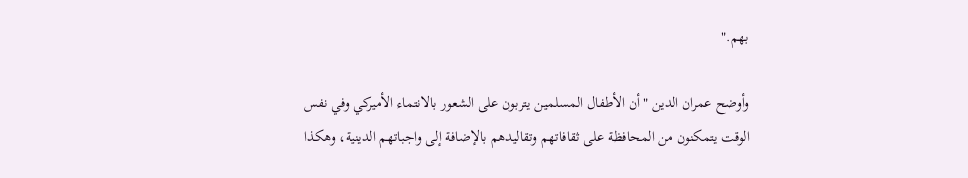بهم."

وأوضح عمران الدين "أن الأطفال المسلمين يتربون على الشعور بالانتماء الأميركي وفي نفس الوقت يتمكنون من المحافظة على ثقافاتهم وتقاليدهم بالإضافة إلى واجباتهم الدينية، وهكذا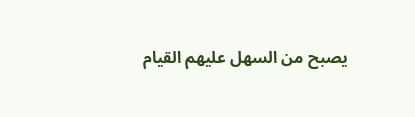يصبح من السهل عليهم القيام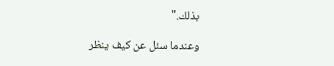بذلك."

وعندما سئل عن كيف ينظر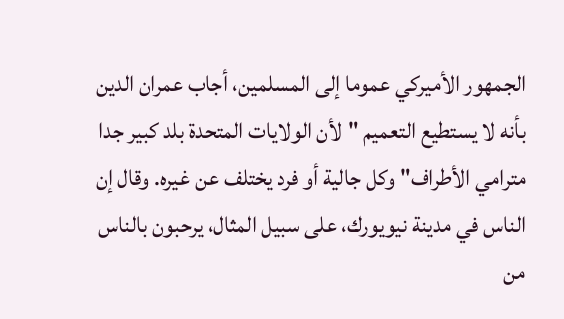الجمهور الأميركي عموما إلى المسلمين، أجاب عمران الدين بأنه لا يستطيع التعميم "لأن الولايات المتحدة بلد كبير جدا مترامي الأطراف" وكل جالية أو فرد يختلف عن غيره. وقال إن الناس في مدينة نيويورك، على سبيل المثال، يرحبون بالناس من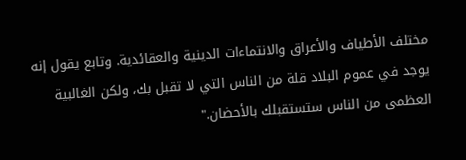مختلف الأطياف والأعراق والانتماءات الدينية والعقائدية. وتابع يقول إنه يوجد في عموم البلاد قلة من الناس التي لا تقبل بك، ولكن الغالبية العظمى من الناس ستستقبلك بالأحضان."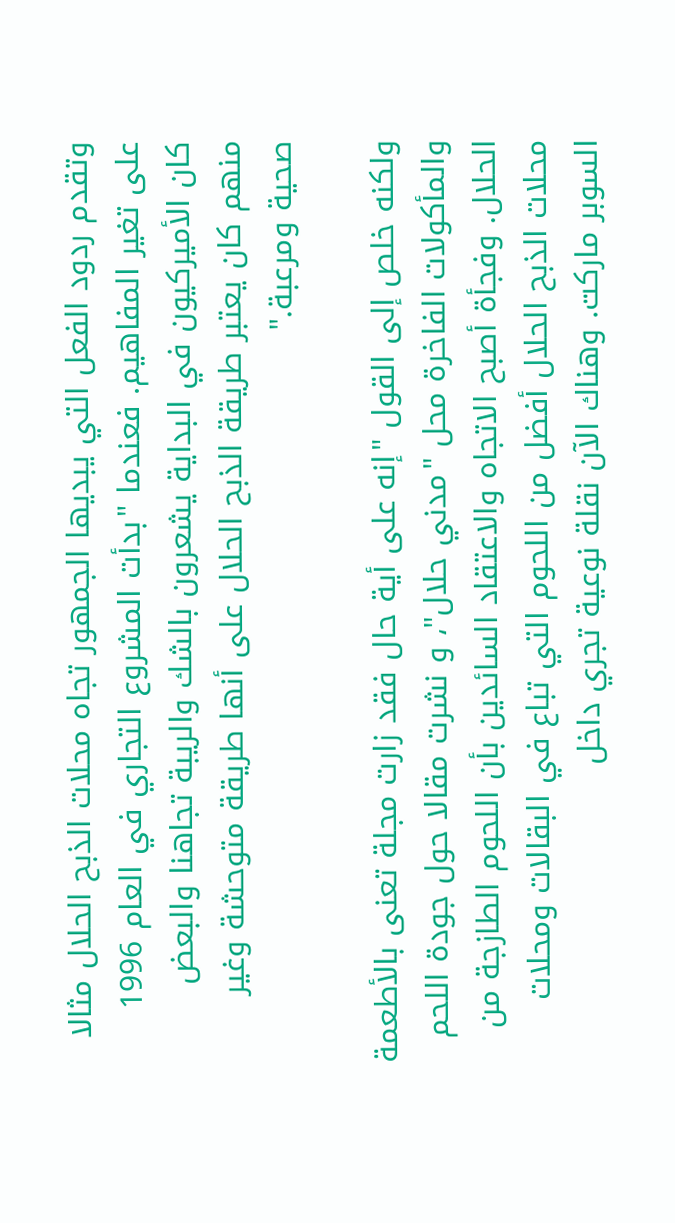وتقدم ردود الفعل التي يبديها الجمهور تجاه محلات الذبح الحلال مثالا على تغير المفاهيم. فعندما "بدأت المشروع التجاري في العام 1996 كان الأميركيون في البداية يشعرون بالشك والريبة تجاهنا والبعض منهم كان يعتبر طريقة الذبح الحلال على أنها طريقة متوحشة وغير صحية ومرعبة."

ولكنه خلص إلى القول "إنه على أية حال فقد زارت مجلة تعنى بالأطعمة والمأكولات الفاخرة محل "مدني حلال"، و نشرت مقالا حول جودة اللحم الحلال. وفجأة أصبح الاتجاه والاعتقاد السائدين بأن اللحوم الطازجة من محلات الذبح الحلال أفضل من اللحوم التي تباع في البقالات ومحلات السوبر ماركت. وهناك الآن نقلة نوعية تجري داخل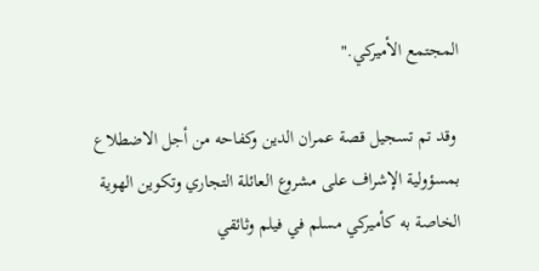المجتمع الأميركي."

 وقد تم تسجيل قصة عمران الدين وكفاحه من أجل الاضطلاع بمسؤولية الإشراف على مشروع العائلة التجاري وتكوين الهوية الخاصة به كأميركي مسلم في فيلم وثائقي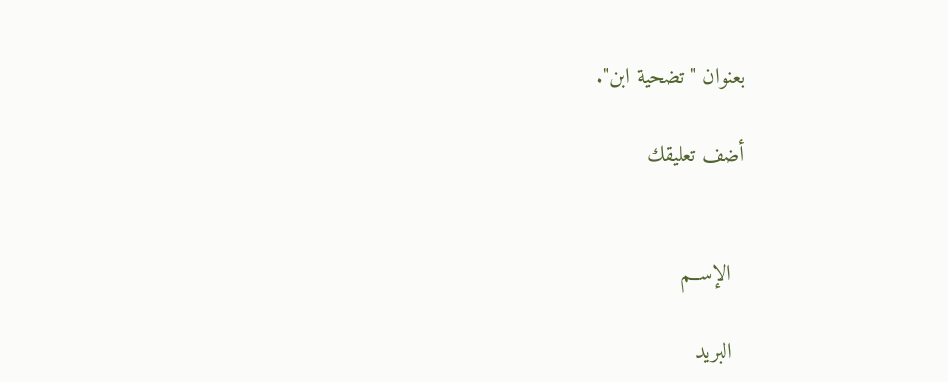بعنوان "تضحية ابن".

أضف تعليقك


  الإســم

  البريد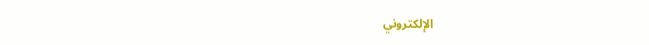الإلكتروني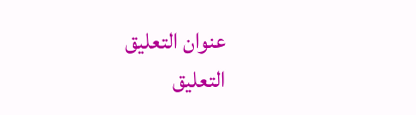عنوان التعليق
التعليق